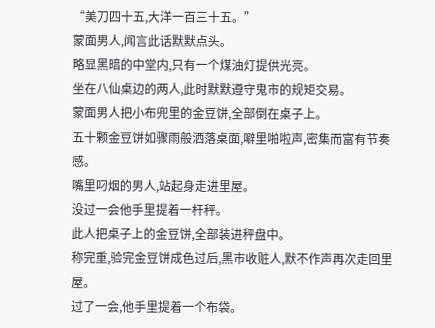“美刀四十五,大洋一百三十五。”
蒙面男人,闻言此话默默点头。
略显黑暗的中堂内,只有一个煤油灯提供光亮。
坐在八仙桌边的两人,此时默默遵守鬼市的规矩交易。
蒙面男人把小布兜里的金豆饼,全部倒在桌子上。
五十颗金豆饼如骤雨般洒落桌面,噼里啪啦声,密集而富有节奏感。
嘴里叼烟的男人,站起身走进里屋。
没过一会他手里提着一杆秤。
此人把桌子上的金豆饼,全部装进秤盘中。
称完重,验完金豆饼成色过后,黑市收赃人,默不作声再次走回里屋。
过了一会,他手里提着一个布袋。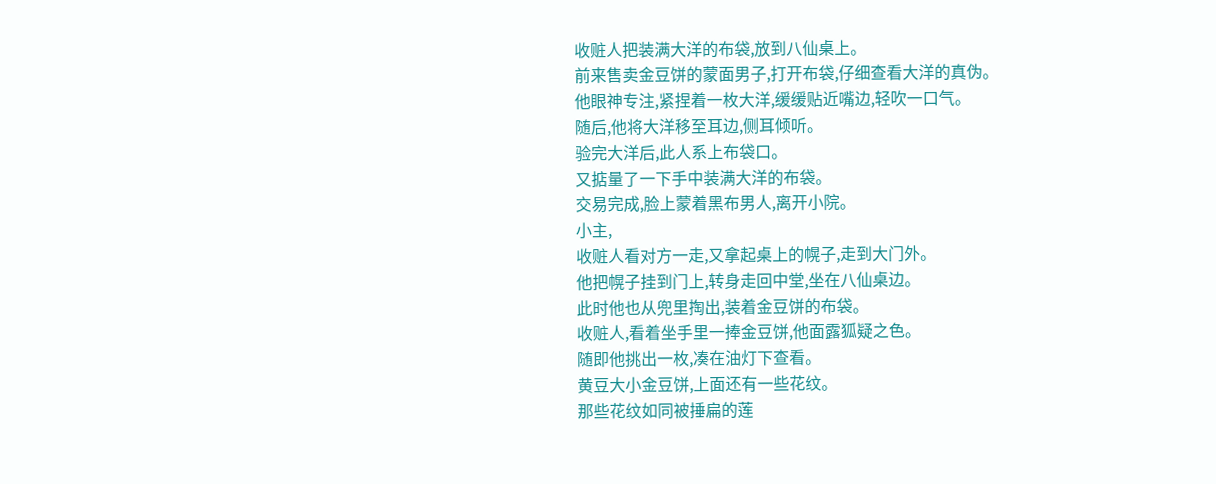收赃人把装满大洋的布袋,放到八仙桌上。
前来售卖金豆饼的蒙面男子,打开布袋,仔细查看大洋的真伪。
他眼神专注,紧捏着一枚大洋,缓缓贴近嘴边,轻吹一口气。
随后,他将大洋移至耳边,侧耳倾听。
验完大洋后,此人系上布袋口。
又掂量了一下手中装满大洋的布袋。
交易完成,脸上蒙着黑布男人,离开小院。
小主,
收赃人看对方一走,又拿起桌上的幌子,走到大门外。
他把幌子挂到门上,转身走回中堂,坐在八仙桌边。
此时他也从兜里掏出,装着金豆饼的布袋。
收赃人,看着坐手里一捧金豆饼,他面露狐疑之色。
随即他挑出一枚,凑在油灯下查看。
黄豆大小金豆饼,上面还有一些花纹。
那些花纹如同被捶扁的莲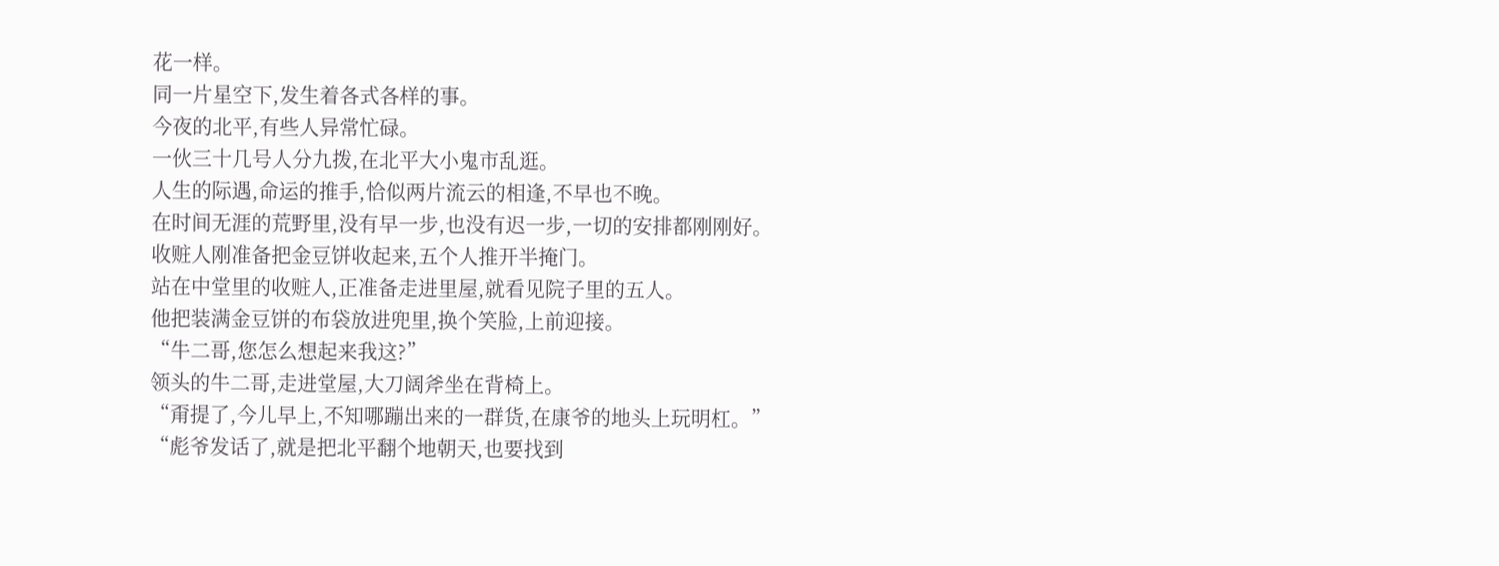花一样。
同一片星空下,发生着各式各样的事。
今夜的北平,有些人异常忙碌。
一伙三十几号人分九拨,在北平大小鬼市乱逛。
人生的际遇,命运的推手,恰似两片流云的相逢,不早也不晚。
在时间无涯的荒野里,没有早一步,也没有迟一步,一切的安排都刚刚好。
收赃人刚准备把金豆饼收起来,五个人推开半掩门。
站在中堂里的收赃人,正准备走进里屋,就看见院子里的五人。
他把装满金豆饼的布袋放进兜里,换个笑脸,上前迎接。
“牛二哥,您怎么想起来我这?”
领头的牛二哥,走进堂屋,大刀阔斧坐在背椅上。
“甭提了,今儿早上,不知哪蹦出来的一群货,在康爷的地头上玩明杠。”
“彪爷发话了,就是把北平翻个地朝天,也要找到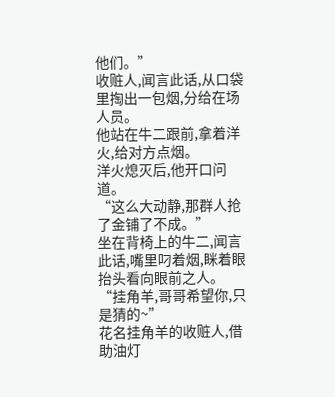他们。”
收赃人,闻言此话,从口袋里掏出一包烟,分给在场人员。
他站在牛二跟前,拿着洋火,给对方点烟。
洋火熄灭后,他开口问道。
“这么大动静,那群人抢了金铺了不成。”
坐在背椅上的牛二,闻言此话,嘴里叼着烟,眯着眼抬头看向眼前之人。
“挂角羊,哥哥希望你,只是猜的~”
花名挂角羊的收赃人,借助油灯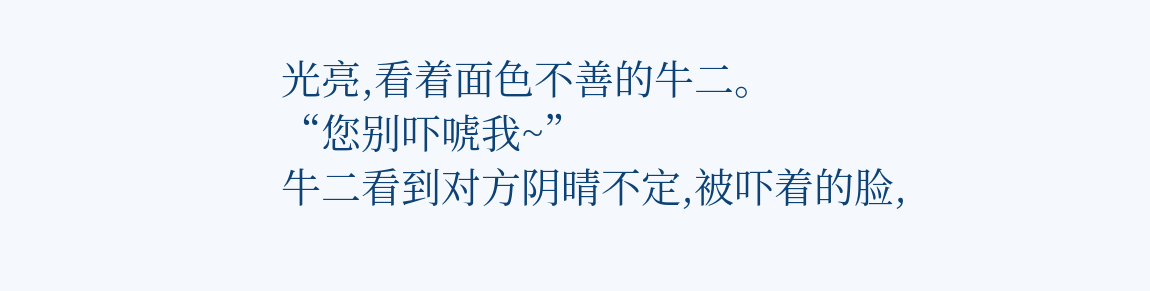光亮,看着面色不善的牛二。
“您别吓唬我~”
牛二看到对方阴晴不定,被吓着的脸,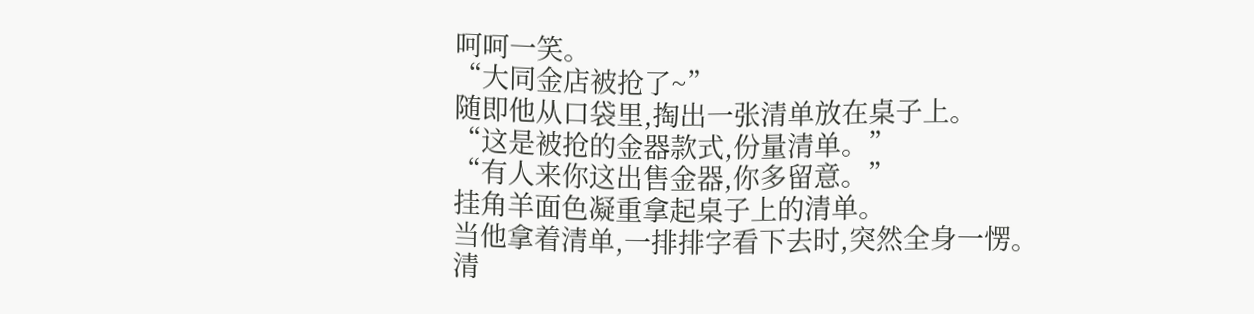呵呵一笑。
“大同金店被抢了~”
随即他从口袋里,掏出一张清单放在桌子上。
“这是被抢的金器款式,份量清单。”
“有人来你这出售金器,你多留意。”
挂角羊面色凝重拿起桌子上的清单。
当他拿着清单,一排排字看下去时,突然全身一愣。
清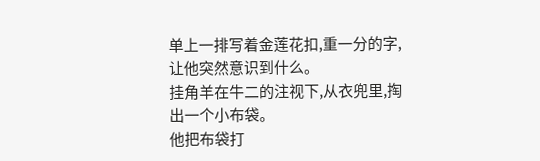单上一排写着金莲花扣,重一分的字,让他突然意识到什么。
挂角羊在牛二的注视下,从衣兜里,掏出一个小布袋。
他把布袋打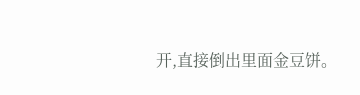开,直接倒出里面金豆饼。